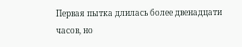Первая пытка длилась более двенадцати часов, но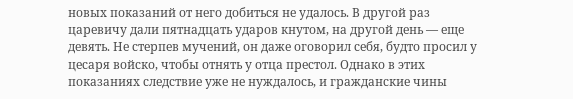новых показаний от него добиться не удалось. В другой раз царевичу дали пятнадцать ударов кнутом, на другой день — еще девять. Не стерпев мучений, он даже оговорил себя, будто просил у цесаря войско, чтобы отнять у отца престол. Однако в этих показаниях следствие уже не нуждалось, и гражданские чины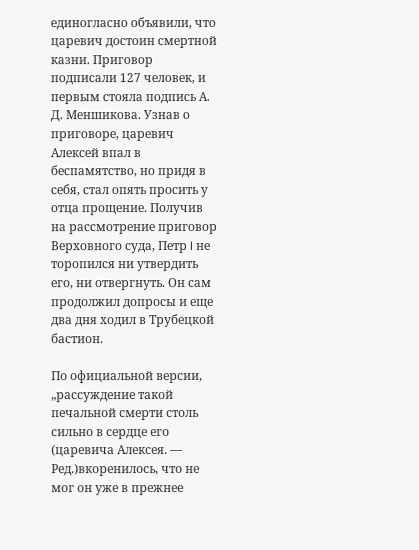единогласно объявили, что царевич достоин смертной казни. Приговор подписали 127 человек, и первым стояла подпись А. Д. Меншикова. Узнав о приговоре, царевич Алексей впал в беспамятство, но придя в себя, стал опять просить у отца прощение. Получив на рассмотрение приговор Верховного суда, Петр I не торопился ни утвердить его, ни отвергнуть. Он сам продолжил допросы и еще два дня ходил в Трубецкой бастион.

По официальной версии, „рассуждение такой печальной смерти столь сильно в сердце его (царевича Алексея. — Ред.)вкоренилось, что не мог он уже в прежнее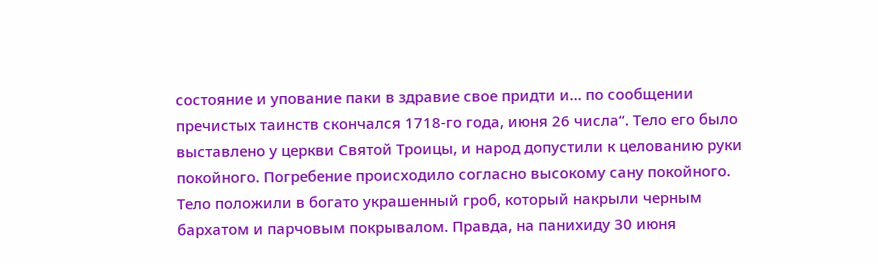состояние и упование паки в здравие свое придти и… по сообщении пречистых таинств скончался 1718-го года, июня 26 числа“. Тело его было выставлено у церкви Святой Троицы, и народ допустили к целованию руки покойного. Погребение происходило согласно высокому сану покойного. Тело положили в богато украшенный гроб, который накрыли черным бархатом и парчовым покрывалом. Правда, на панихиду 30 июня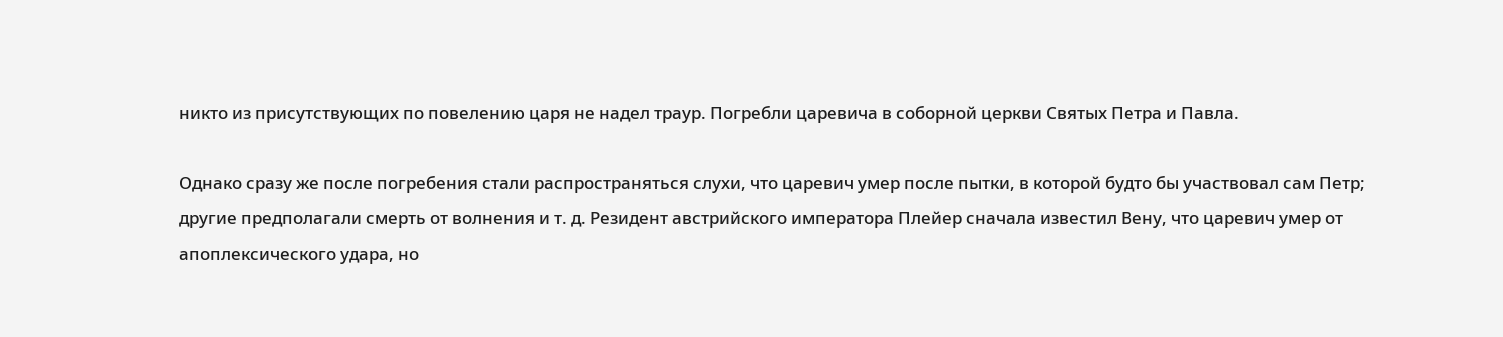никто из присутствующих по повелению царя не надел траур. Погребли царевича в соборной церкви Святых Петра и Павла.

Однако сразу же после погребения стали распространяться слухи, что царевич умер после пытки, в которой будто бы участвовал сам Петр; другие предполагали смерть от волнения и т. д. Резидент австрийского императора Плейер сначала известил Вену, что царевич умер от апоплексического удара, но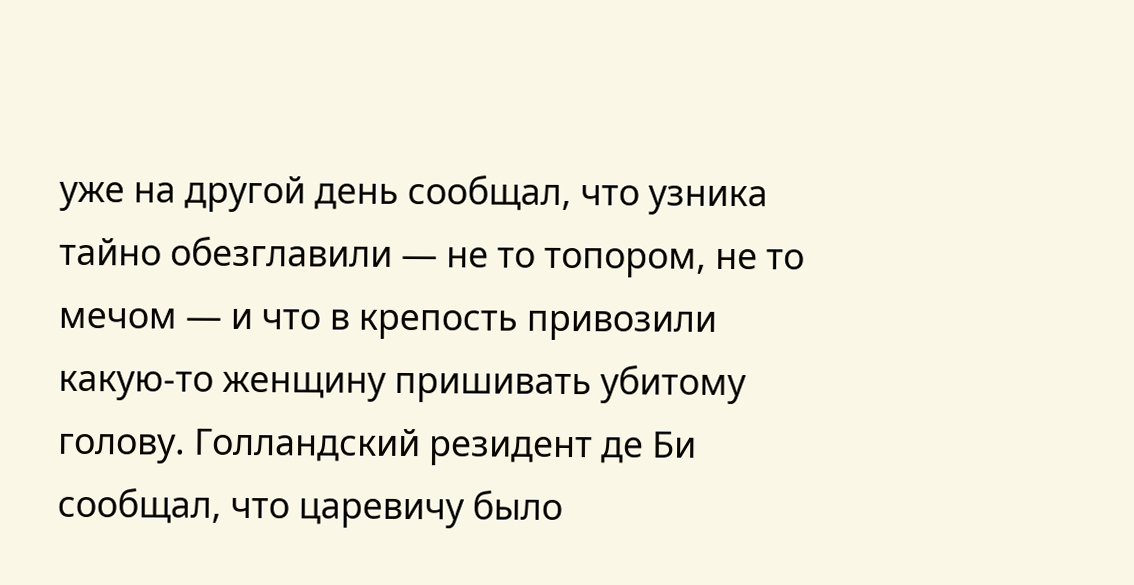уже на другой день сообщал, что узника тайно обезглавили — не то топором, не то мечом — и что в крепость привозили какую-то женщину пришивать убитому голову. Голландский резидент де Би сообщал, что царевичу было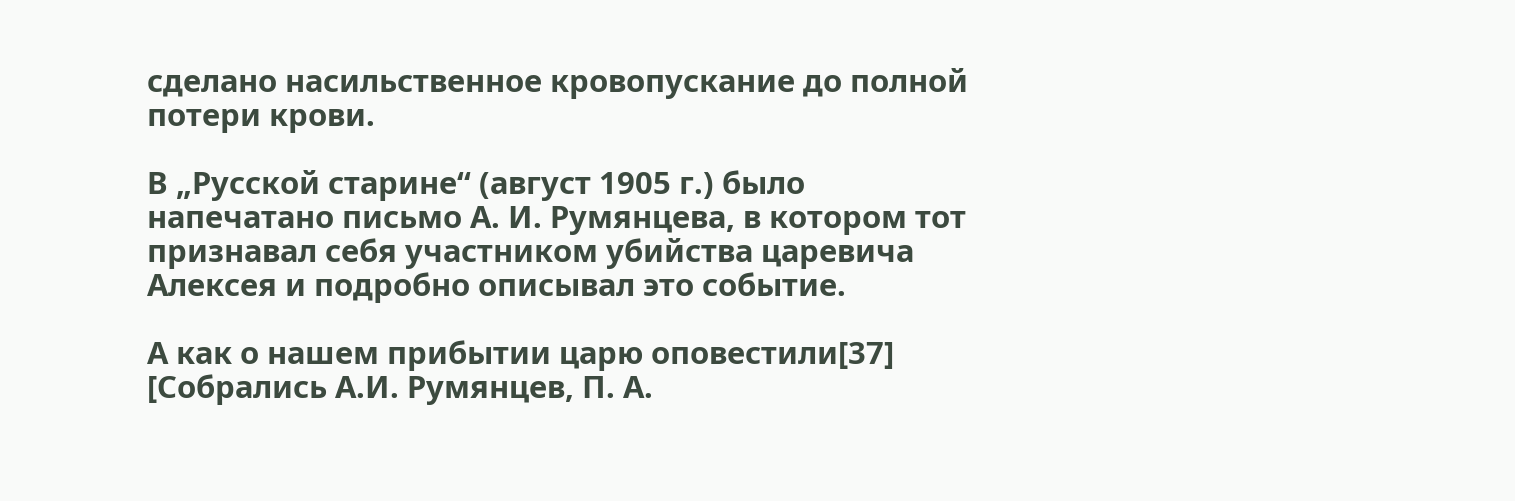сделано насильственное кровопускание до полной потери крови.

В „Русской старине“ (август 1905 г.) было напечатано письмо А. И. Румянцева, в котором тот признавал себя участником убийства царевича Алексея и подробно описывал это событие.

А как о нашем прибытии царю оповестили[37] [Собрались А.И. Румянцев, П. А.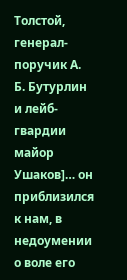Толстой, генерал-поручик А. Б. Бутурлин и лейб-гвардии майор Ушаков]… он приблизился к нам, в недоумении о воле его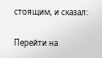стоящим, и сказал:

Перейти на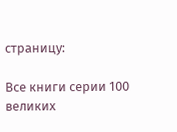страницу:

Все книги серии 100 великих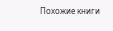Похожие книги